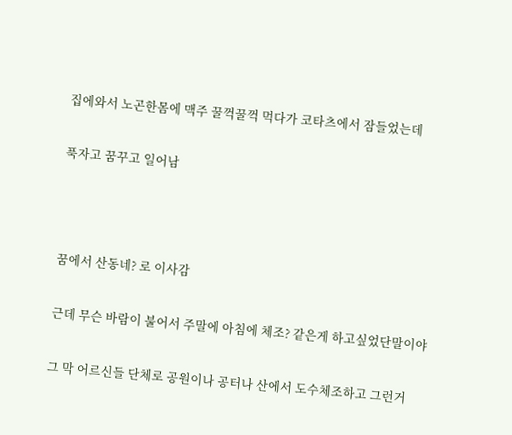집에와서 노곤한몸에 맥주 꿀꺽꿀꺽 먹다가 코타츠에서 잠들었는데

푹자고 꿈꾸고 일어남



꿈에서 산동네? 로 이사감

근데 무슨 바람이 불어서 주말에 아침에 체조? 같은게 하고싶었단말이야

그 막 어르신들 단체로 공원이나 공터나 산에서 도수체조하고 그런거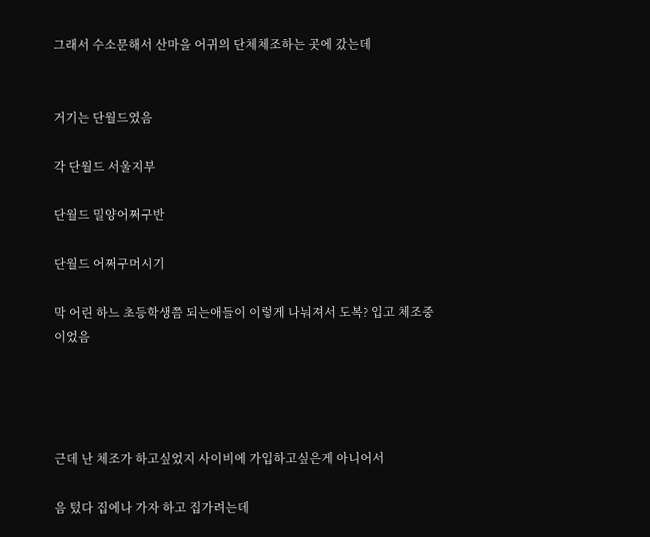그래서 수소문해서 산마을 어귀의 단체체조하는 곳에 갔는데


거기는 단월드였음

각 단월드 서울지부

단월드 밀양어쩌구반

단월드 어쩌구머시기

막 어린 하느 초등학생쯤 되는애들이 이렇게 나눠져서 도복? 입고 체조중이었음




근데 난 체조가 하고싶었지 사이비에 가입하고싶은게 아니어서

음 텄다 집에나 가자 하고 집가려는데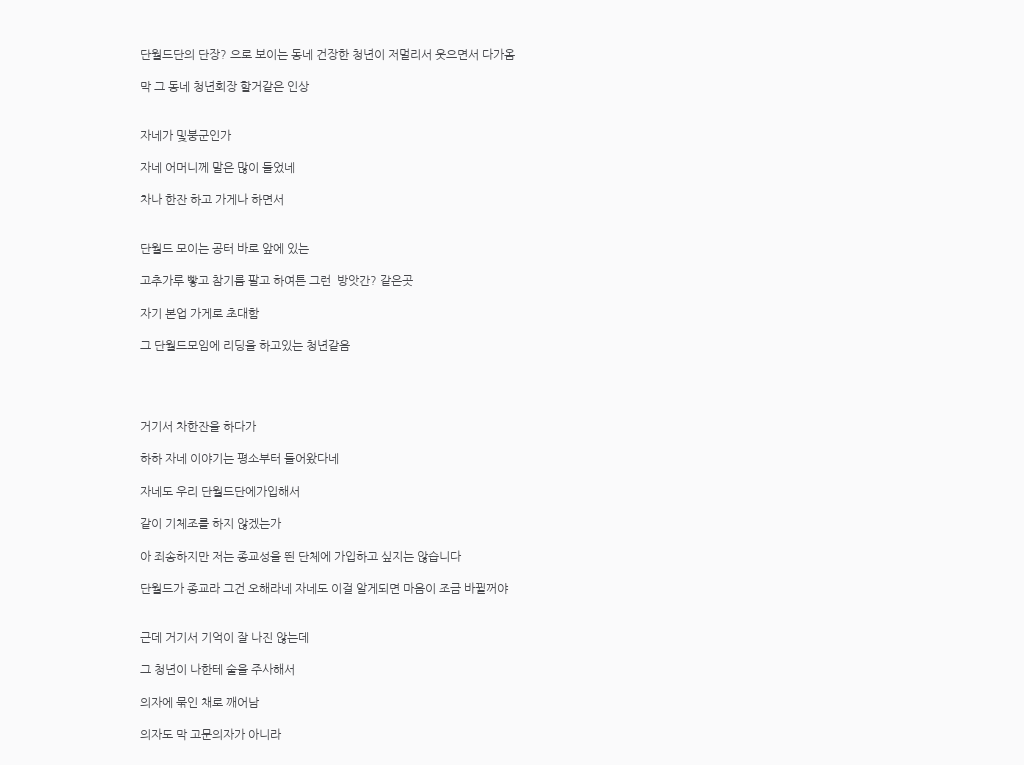단월드단의 단장? 으로 보이는 동네 건장한 청년이 저멀리서 웃으면서 다가옴

막 그 동네 청년회장 할거같은 인상


자네가 및붕군인가

자네 어머니께 말은 많이 들었네

차나 한잔 하고 가게나 하면서


단월드 모이는 공터 바로 앞에 있는

고추가루 빻고 참기름 팔고 하여튼 그런  방앗간? 같은곳

자기 본업 가게로 초대함

그 단월드모임에 리딩을 하고있는 청년같음




거기서 차한잔을 하다가

하하 자네 이야기는 평소부터 들어왔다네

자네도 우리 단월드단에가입해서

같이 기체조를 하지 않겠는가

아 죄송하지만 저는 종교성을 띈 단체에 가입하고 싶지는 않습니다

단월드가 종교라 그건 오해라네 자네도 이걸 알게되면 마음이 조금 바뀔꺼야


근데 거기서 기억이 잘 나진 않는데

그 청년이 나한테 술을 주사해서

의자에 묶인 채로 깨어남

의자도 막 고문의자가 아니라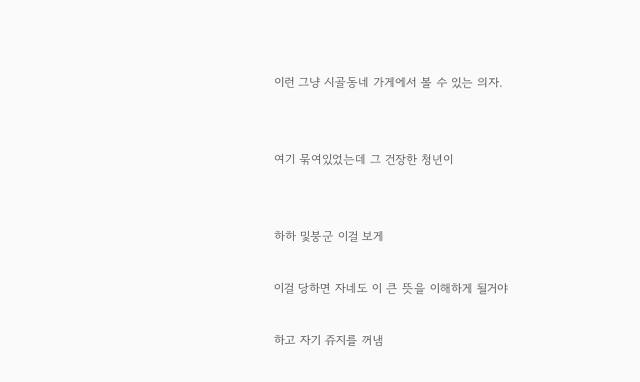이런 그냥 시골동네 가게에서 볼 수 있는 의자.


여기 묶여있었는데 그 건장한 청년이


하하 및붕군 이걸 보게

이걸 당하면 자네도 이 큰 뜻을 이해하게 될거야

하고 자기 쥬지를 꺼냄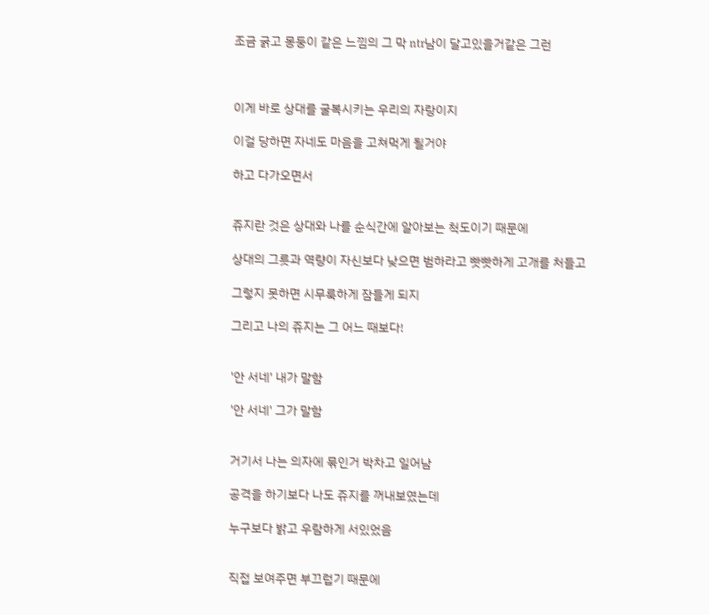조금 굵고 몽둥이 같은 느낌의 그 막 ntr남이 달고있을거같은 그런



이게 바로 상대를 굴복시키는 우리의 자랑이지

이걸 당하면 자네도 마음을 고쳐먹게 될거야

하고 다가오면서


쥬지란 것은 상대와 나를 순식간에 알아보는 척도이기 때문에

상대의 그릇과 역량이 자신보다 낮으면 범하라고 빳빳하게 고개를 처들고

그렇지 못하면 시무룩하게 잠들게 되지

그리고 나의 쥬지는 그 어느 때보다!


'안 서네' 내가 말함

'안 서네' 그가 말함


거기서 나는 의자에 묶인거 박차고 일어남

공격을 하기보다 나도 쥬지를 꺼내보였는데

누구보다 밝고 우람하게 서있었음


직접 보여주면 부끄럽기 때문에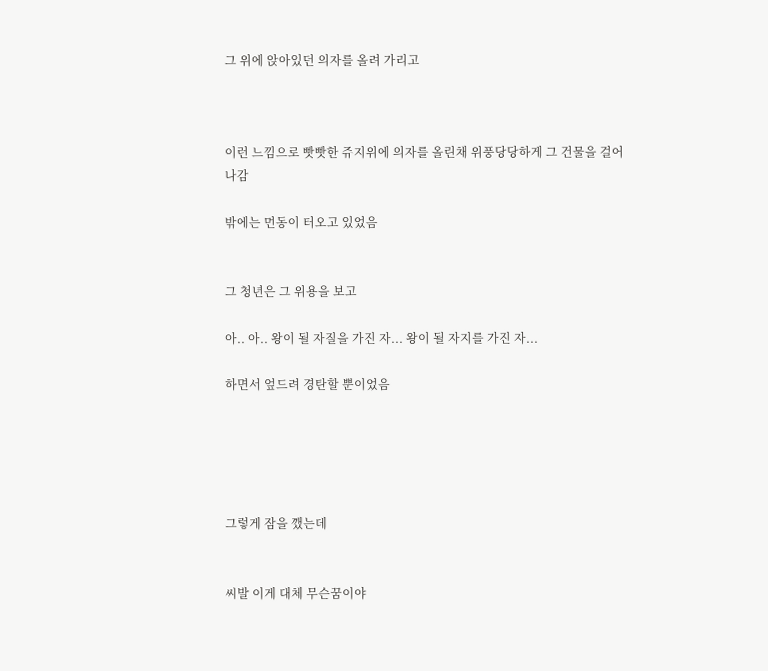그 위에 앉아있던 의자를 올려 가리고



이런 느낌으로 빳빳한 쥬지위에 의자를 올린채 위풍당당하게 그 건물을 걸어나감

밖에는 먼동이 터오고 있었음


그 청년은 그 위용을 보고

아.. 아.. 왕이 될 자질을 가진 자... 왕이 될 자지를 가진 자...

하면서 엎드려 경탄할 뿐이었음





그렇게 잠을 깼는데


씨발 이게 대체 무슨꿈이야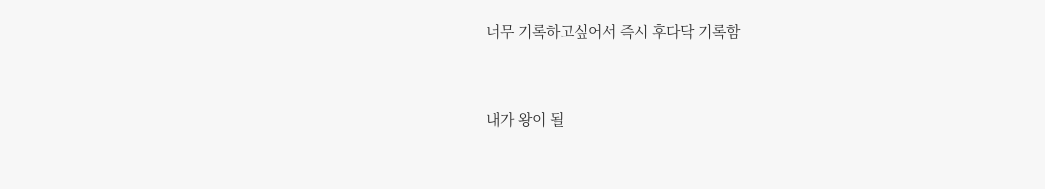너무 기록하고싶어서 즉시 후다닥 기록함


내가 왕이 될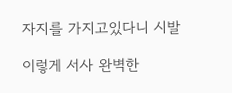자지를 가지고있다니 시발

이렇게 서사 완벽한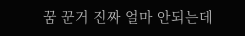꿈 꾼거 진짜 얼마 안되는데